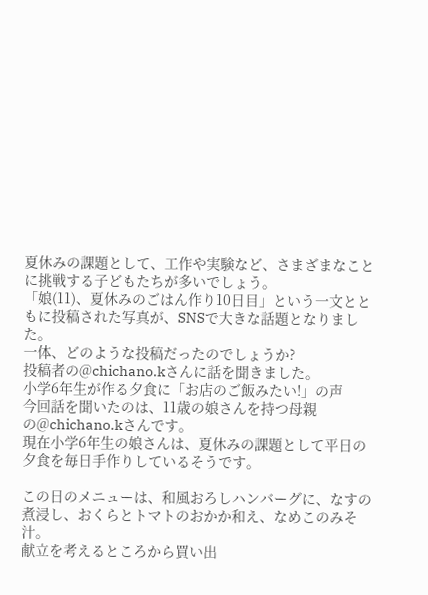夏休みの課題として、工作や実験など、さまざまなことに挑戦する子どもたちが多いでしょう。
「娘(11)、夏休みのごはん作り10日目」という一文とともに投稿された写真が、SNSで大きな話題となりました。
一体、どのような投稿だったのでしょうか?
投稿者の@chichano.kさんに話を聞きました。
小学6年生が作る夕食に「お店のご飯みたい!」の声
今回話を聞いたのは、11歳の娘さんを持つ母親の@chichano.kさんです。
現在小学6年生の娘さんは、夏休みの課題として平日の夕食を毎日手作りしているそうです。

この日のメニューは、和風おろしハンバーグに、なすの煮浸し、おくらとトマトのおかか和え、なめこのみそ汁。
献立を考えるところから買い出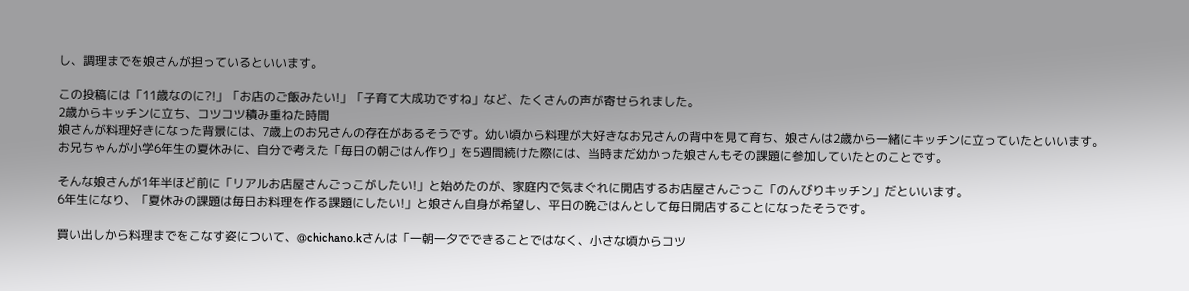し、調理までを娘さんが担っているといいます。

この投稿には「11歳なのに?!」「お店のご飯みたい!」「子育て大成功ですね」など、たくさんの声が寄せられました。
2歳からキッチンに立ち、コツコツ積み重ねた時間
娘さんが料理好きになった背景には、7歳上のお兄さんの存在があるそうです。幼い頃から料理が大好きなお兄さんの背中を見て育ち、娘さんは2歳から一緒にキッチンに立っていたといいます。
お兄ちゃんが小学6年生の夏休みに、自分で考えた「毎日の朝ごはん作り」を5週間続けた際には、当時まだ幼かった娘さんもその課題に参加していたとのことです。

そんな娘さんが1年半ほど前に「リアルお店屋さんごっこがしたい!」と始めたのが、家庭内で気まぐれに開店するお店屋さんごっこ「のんびりキッチン」だといいます。
6年生になり、「夏休みの課題は毎日お料理を作る課題にしたい!」と娘さん自身が希望し、平日の晩ごはんとして毎日開店することになったそうです。

買い出しから料理までをこなす姿について、@chichano.kさんは「一朝一夕でできることではなく、小さな頃からコツ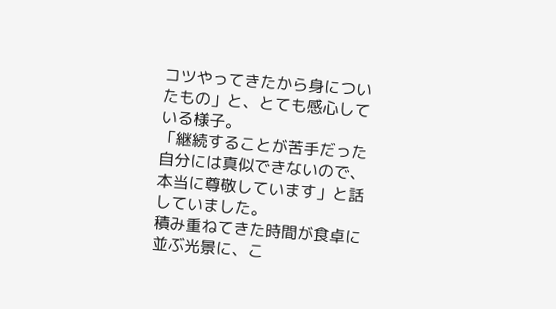コツやってきたから身についたもの」と、とても感心している様子。
「継続することが苦手だった自分には真似できないので、本当に尊敬しています」と話していました。
積み重ねてきた時間が食卓に並ぶ光景に、こ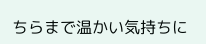ちらまで温かい気持ちに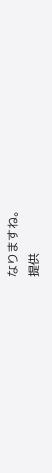なりますね。
提供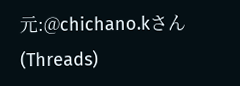元:@chichano.kさん(Threads)